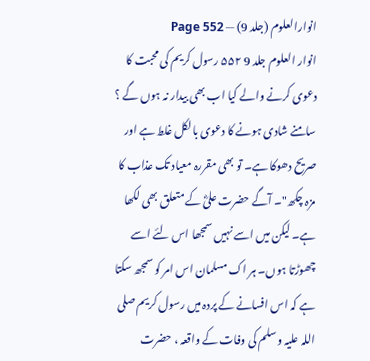انوارالعلوم (جلد 9) — Page 552
انوار العلوم جلد 9 ۵۵۲ رسول کریم کی محبت کا دعوی کرنے والے کیا اب بھی بیدار نہ ہوں گے ؟ سامنے شادی ہونے کا دعوی بالکل غلط ہے اور صریح دھوکا ہے۔ تو بھی مقررہ معیاد تک عذاب کا مزہ چکھ"۔ آگے حضرت علیؓ کے متعلق بھی لکھا ہے۔ لیکن میں اسے نہیں سمجھا اس لئے اسے چھوڑتا ہوں۔ ہر اک مسلمان اس امر کو سمجھ سکتا ہے کہ اس افسانے کے پردہ میں رسول کریم صلی اللہ علیہ وسلم کی وفات کے واقعہ ، حضرت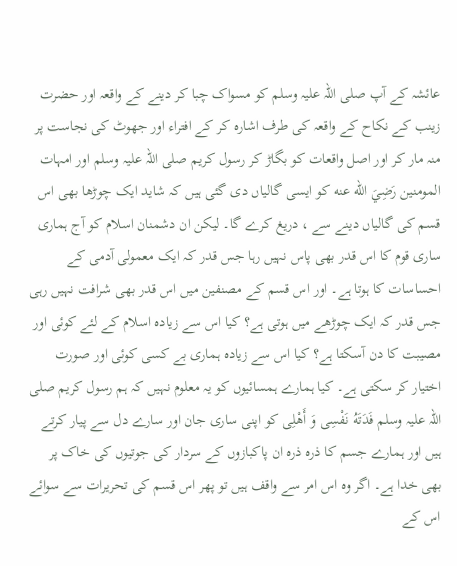عائشہ کے آپ صلی اللہ علیہ وسلم کو مسواک چبا کر دینے کے واقعہ اور حضرت زینب کے نکاح کے واقعہ کی طرف اشارہ کر کے افتراء اور جھوٹ کی نجاست پر منہ مار کر اور اصل واقعات کو بگاڑ کر رسول کریم صلی اللہ علیہ وسلم اور امہات المومنین رَضِيَ الله عنه کو ایسی گالیاں دی گئی ہیں کہ شاید ایک چوڑھا بھی اس قسم کی گالیاں دینے سے ، دریغ کرے گا۔ لیکن ان دشمنان اسلام کو آج ہماری ساری قوم کا اس قدر بھی پاس نہیں رہا جس قدر کہ ایک معمولی آدمی کے احساسات کا ہوتا ہے۔ اور اس قسم کے مصنفین میں اس قدر بھی شرافت نہیں رہی جس قدر کہ ایک چوڑھے میں ہوتی ہے؟ کیا اس سے زیادہ اسلام کے لئے کوئی اور مصیبت کا دن آسکتا ہے؟ کیا اس سے زیادہ ہماری بے کسی کوئی اور صورت اختیار کر سکتی ہے۔ کیا ہمارے ہمسائیوں کو یہ معلوم نہیں کہ ہم رسول کریم صلی اللہ علیہ وسلم فَدَتَهُ نَفْسِی وَ أَهْلِی کو اپنی ساری جان اور سارے دل سے پیار کرتے ہیں اور ہمارے جسم کا ذرہ ذرہ ان پاکبازوں کے سردار کی جوتیوں کی خاک پر بھی خدا ہے۔ اگر وہ اس امر سے واقف ہیں تو پھر اس قسم کی تحریرات سے سوائے اس کے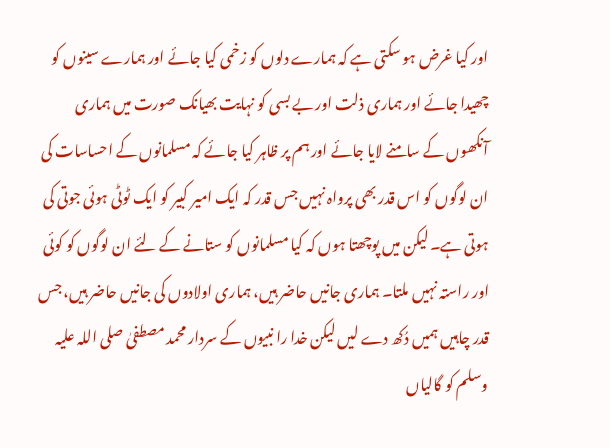اور کیا غرض ہو سکتی ہے کہ ہمارے دلوں کو زخمی کیا جائے اور ہمارے سینوں کو چھیدا جائے اور ہماری ذلت اور بے بسی کو نہایت بھیانک صورت میں ہماری آنکھوں کے سامنے لایا جائے اور ہم پر ظاہر کیا جائے کہ مسلمانوں کے احساسات کی ان لوگوں کو اس قدر بھی پرواہ نہیں جس قدر کہ ایک امیر کبیر کو ایک ٹوٹی ہوئی جوتی کی ہوتی ہے۔ لیکن میں پوچھتا ہوں کہ کیا مسلمانوں کو ستانے کے لئے ان لوگوں کو کوئی اور راستہ نہیں ملتا۔ ہماری جانیں حاضر ہیں، ہماری اولادوں کی جانیں حاضر ہیں، جس قدر چاہیں ہمیں دُکھ دے لیں لیکن خدا را نبیوں کے سردار محمد مصطفیٰ صلی اللہ علیہ وسلم کو گالیاں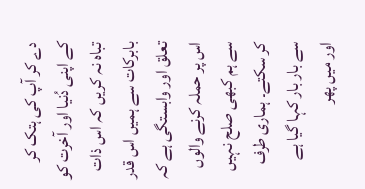دے کر آپ کی ہتک کر کے اپنی دُنیا اور آخرت کو تباہ نہ کریں کہ اس ذات بابرکات سے ہمیں اس قدر تعلق اور وابستگی ہے کہ اس پر حملہ کرنے والوں سے ہم کبھی صلح نہیں کر سکتے۔ ہماری طرف سے بار بار کہا گیا ہے اور میں پھر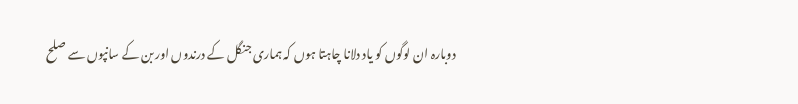دوبارہ ان لوگوں کو یاد دلانا چاہتا ہوں کہ ہماری جنگل کے درندوں اور بن کے سانپوں سے صلح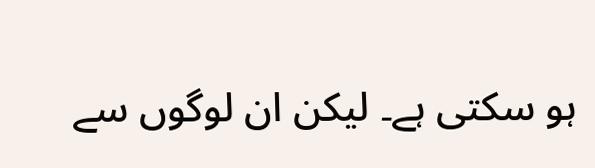ہو سکتی ہے۔ لیکن ان لوگوں سے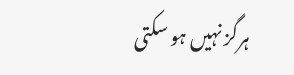ہرگز نہیں ہو سکتی